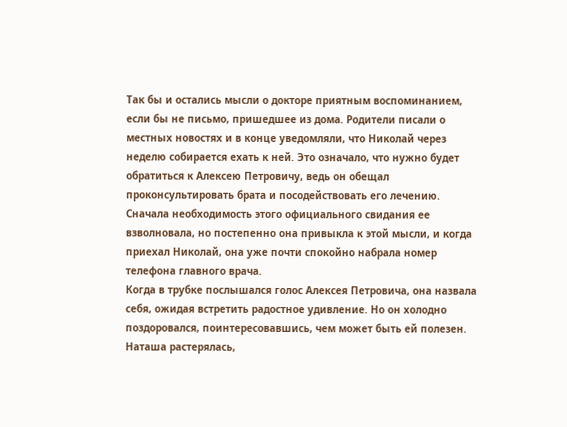Так бы и остались мысли о докторе приятным воспоминанием, если бы не письмо, пришедшее из дома. Родители писали о местных новостях и в конце уведомляли, что Николай через неделю собирается ехать к ней. Это означало, что нужно будет обратиться к Алексею Петровичу, ведь он обещал проконсультировать брата и посодействовать его лечению. Сначала необходимость этого официального свидания ее взволновала, но постепенно она привыкла к этой мысли, и когда приехал Николай, она уже почти спокойно набрала номер телефона главного врача.
Когда в трубке послышался голос Алексея Петровича, она назвала себя, ожидая встретить радостное удивление. Но он холодно поздоровался, поинтересовавшись, чем может быть ей полезен. Наташа растерялась,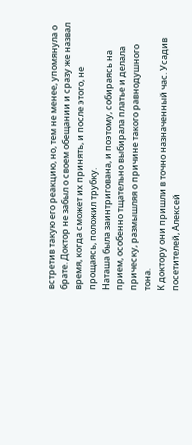встретив такую его реакцию, но, тем не менее, упомянула о брате. Доктор не забыл о своем обещании и сразу же назвал время, когда сможет их принять, и после этого, не прощаясь, положил трубку.
Наташа была заинтригована, и поэтому, собираясь на прием, особенно тщательно выбирала платье и делала прическу, размышляя о причине такого равнодушного тона.
К доктору они пришли в точно назначенный час. Усадив посетителей, Алексей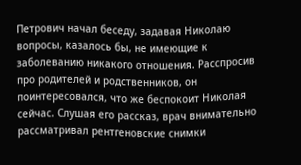Петрович начал беседу, задавая Николаю вопросы, казалось бы, не имеющие к заболеванию никакого отношения. Расспросив про родителей и родственников, он поинтересовался, что же беспокоит Николая сейчас. Слушая его рассказ, врач внимательно рассматривал рентгеновские снимки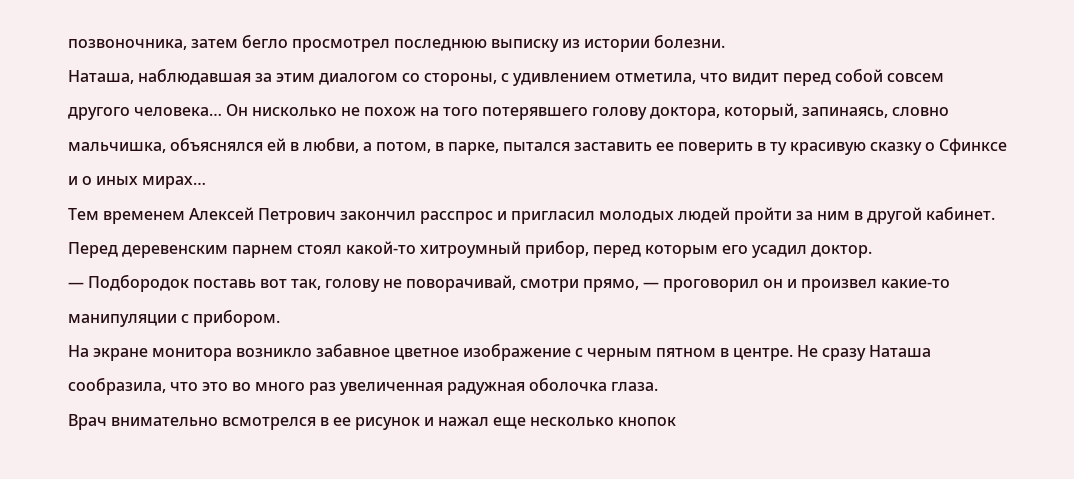позвоночника, затем бегло просмотрел последнюю выписку из истории болезни.
Наташа, наблюдавшая за этим диалогом со стороны, с удивлением отметила, что видит перед собой совсем другого человека… Он нисколько не похож на того потерявшего голову доктора, который, запинаясь, словно мальчишка, объяснялся ей в любви, а потом, в парке, пытался заставить ее поверить в ту красивую сказку о Сфинксе и о иных мирах…
Тем временем Алексей Петрович закончил расспрос и пригласил молодых людей пройти за ним в другой кабинет. Перед деревенским парнем стоял какой-то хитроумный прибор, перед которым его усадил доктор.
— Подбородок поставь вот так, голову не поворачивай, смотри прямо, — проговорил он и произвел какие-то манипуляции с прибором.
На экране монитора возникло забавное цветное изображение с черным пятном в центре. Не сразу Наташа сообразила, что это во много раз увеличенная радужная оболочка глаза.
Врач внимательно всмотрелся в ее рисунок и нажал еще несколько кнопок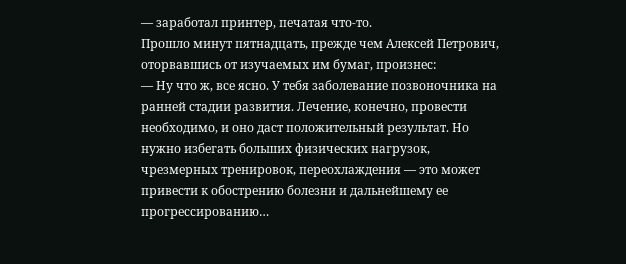— заработал принтер, печатая что-то.
Прошло минут пятнадцать, прежде чем Алексей Петрович, оторвавшись от изучаемых им бумаг, произнес:
— Ну что ж, все ясно. У тебя заболевание позвоночника на ранней стадии развития. Лечение, конечно, провести необходимо, и оно даст положительный результат. Но нужно избегать больших физических нагрузок, чрезмерных тренировок, переохлаждения — это может привести к обострению болезни и дальнейшему ее прогрессированию…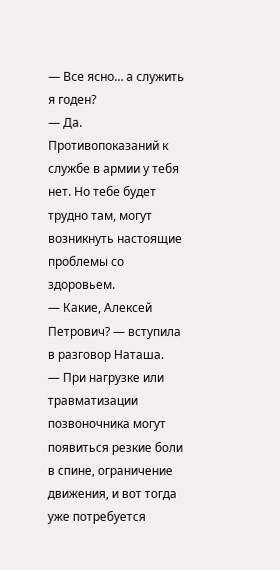— Все ясно… а служить я годен?
— Да. Противопоказаний к службе в армии у тебя нет. Но тебе будет трудно там, могут возникнуть настоящие проблемы со здоровьем.
— Какие, Алексей Петрович? — вступила в разговор Наташа.
— При нагрузке или травматизации позвоночника могут появиться резкие боли в спине, ограничение движения, и вот тогда уже потребуется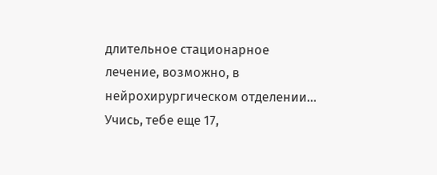длительное стационарное лечение, возможно, в нейрохирургическом отделении… Учись, тебе еще 17,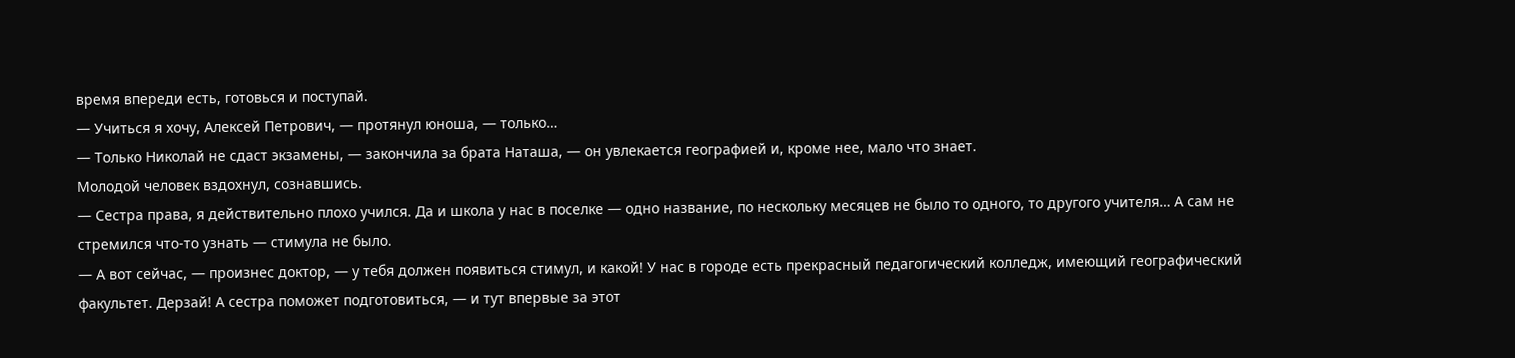время впереди есть, готовься и поступай.
— Учиться я хочу, Алексей Петрович, — протянул юноша, — только…
— Только Николай не сдаст экзамены, — закончила за брата Наташа, — он увлекается географией и, кроме нее, мало что знает.
Молодой человек вздохнул, сознавшись.
— Сестра права, я действительно плохо учился. Да и школа у нас в поселке — одно название, по нескольку месяцев не было то одного, то другого учителя… А сам не стремился что-то узнать — стимула не было.
— А вот сейчас, — произнес доктор, — у тебя должен появиться стимул, и какой! У нас в городе есть прекрасный педагогический колледж, имеющий географический факультет. Дерзай! А сестра поможет подготовиться, — и тут впервые за этот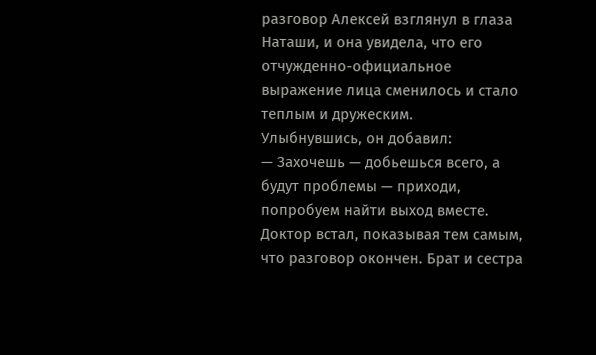разговор Алексей взглянул в глаза Наташи, и она увидела, что его отчужденно-официальное выражение лица сменилось и стало теплым и дружеским.
Улыбнувшись, он добавил:
— Захочешь — добьешься всего, а будут проблемы — приходи, попробуем найти выход вместе.
Доктор встал, показывая тем самым, что разговор окончен. Брат и сестра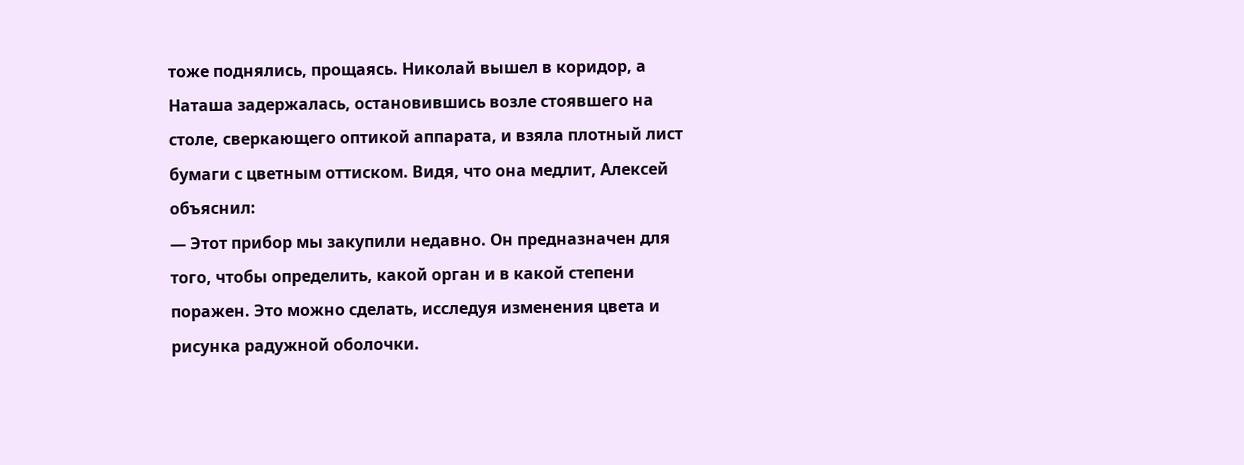тоже поднялись, прощаясь. Николай вышел в коридор, а Наташа задержалась, остановившись возле стоявшего на столе, сверкающего оптикой аппарата, и взяла плотный лист бумаги с цветным оттиском. Видя, что она медлит, Алексей объяснил:
— Этот прибор мы закупили недавно. Он предназначен для того, чтобы определить, какой орган и в какой степени поражен. Это можно сделать, исследуя изменения цвета и рисунка радужной оболочки.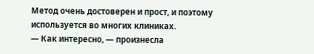Метод очень достоверен и прост, и поэтому используется во многих клиниках.
— Как интересно, — произнесла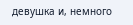девушка и, немного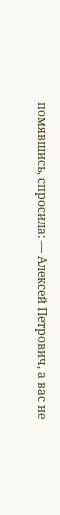помявшись, спросила: — Алексей Петрович, а вас не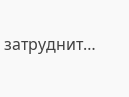затруднит…